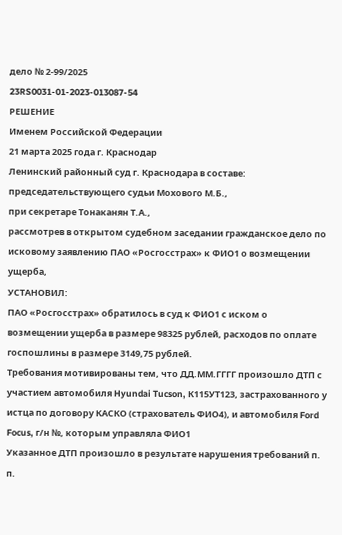дело № 2-99/2025
23RS0031-01-2023-013087-54
РЕШЕНИЕ
Именем Российской Федерации
21 марта 2025 года г. Краснодар
Ленинский районный суд г. Краснодара в составе:
председательствующего судьи Мохового М.Б.,
при секретаре Тонаканян Т.А.,
рассмотрев в открытом судебном заседании гражданское дело по исковому заявлению ПАО «Росгосстрах» к ФИО1 о возмещении ущерба,
УСТАНОВИЛ:
ПАО «Росгосстрах» обратилось в суд к ФИО1 с иском о возмещении ущерба в размере 98325 рублей, расходов по оплате госпошлины в размере 3149,75 рублей.
Требования мотивированы тем, что ДД.ММ.ГГГГ произошло ДТП с участием автомобиля Hyundai Tucson, К115УТ123, застрахованного у истца по договору КАСКО (страхователь ФИО4), и автомобиля Ford Focus, г/н №, которым управляла ФИО1
Указанное ДТП произошло в результате нарушения требований п. п.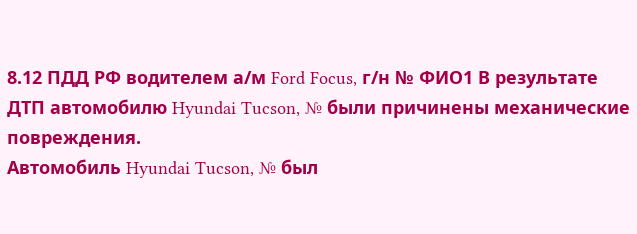8.12 ПДД РФ водителем а/м Ford Focus, г/н № ФИО1 В результате ДТП автомобилю Hyundai Tucson, № были причинены механические повреждения.
Автомобиль Hyundai Tucson, № был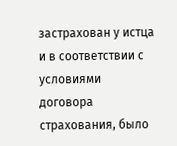застрахован у истца и в соответствии с условиями договора страхования, было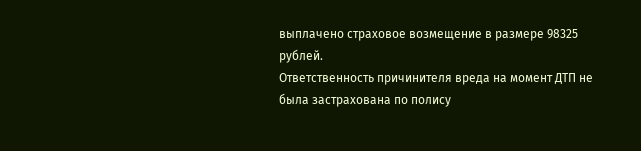выплачено страховое возмещение в размере 98325 рублей.
Ответственность причинителя вреда на момент ДТП не была застрахована по полису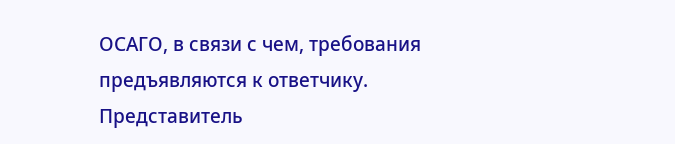ОСАГО, в связи с чем, требования предъявляются к ответчику.
Представитель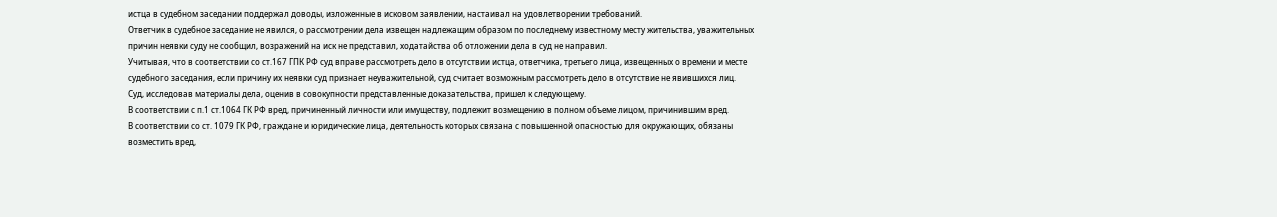истца в судебном заседании поддержал доводы, изложенные в исковом заявлении, настаивал на удовлетворении требований.
Ответчик в судебное заседание не явился, о рассмотрении дела извещен надлежащим образом по последнему известному месту жительства, уважительных причин неявки суду не сообщил, возражений на иск не представил, ходатайства об отложении дела в суд не направил.
Учитывая, что в соответствии со ст.167 ГПК РФ суд вправе рассмотреть дело в отсутствии истца, ответчика, третьего лица, извещенных о времени и месте судебного заседания, если причину их неявки суд признает неуважительной, суд считает возможным рассмотреть дело в отсутствие не явившихся лиц.
Суд, исследовав материалы дела, оценив в совокупности представленные доказательства, пришел к следующему.
В соответствии с п.1 ст.1064 ГК РФ вред, причиненный личности или имуществу, подлежит возмещению в полном объеме лицом, причинившим вред.
В соответствии со ст. 1079 ГК РФ, граждане и юридические лица, деятельность которых связана с повышенной опасностью для окружающих, обязаны возместить вред,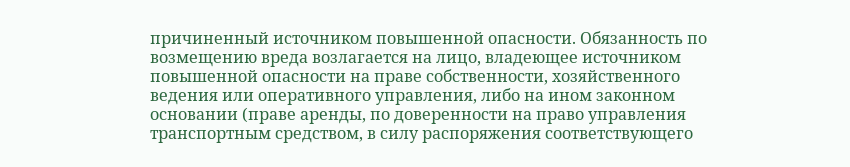причиненный источником повышенной опасности. Обязанность по возмещению вреда возлагается на лицо, владеющее источником повышенной опасности на праве собственности, хозяйственного ведения или оперативного управления, либо на ином законном основании (праве аренды, по доверенности на право управления транспортным средством, в силу распоряжения соответствующего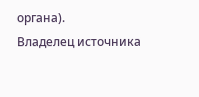органа).
Владелец источника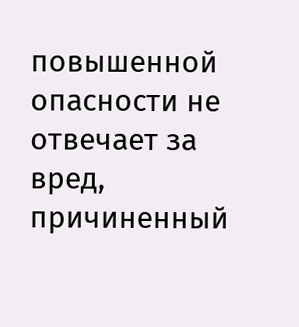повышенной опасности не отвечает за вред, причиненный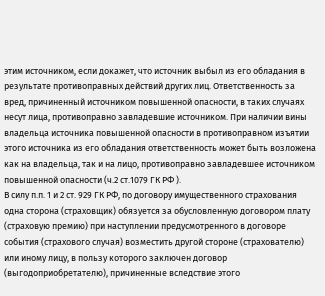этим источником, если докажет, что источник выбыл из его обладания в результате противоправных действий других лиц. Ответственность за вред, причиненный источником повышенной опасности, в таких случаях несут лица, противоправно завладевшие источником. При наличии вины владельца источника повышенной опасности в противоправном изъятии этого источника из его обладания ответственность может быть возложена как на владельца, так и на лицо, противоправно завладевшее источником повышенной опасности (ч.2 ст.1079 ГК РФ ).
В силу п.п. 1 и 2 ст. 929 ГК РФ, по договору имущественного страхования одна сторона (страховщик) обязуется за обусловленную договором плату (страховую премию) при наступлении предусмотренного в договоре события (страхового случая) возместить другой стороне (страхователю) или иному лицу, в пользу которого заключен договор (выгодоприобретателю), причиненные вследствие этого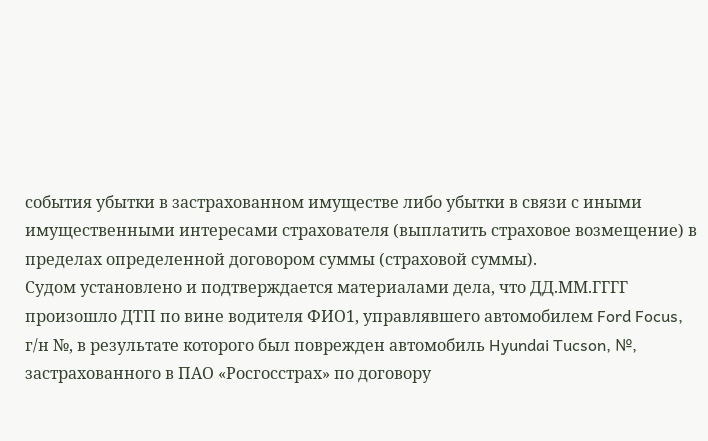события убытки в застрахованном имуществе либо убытки в связи с иными имущественными интересами страхователя (выплатить страховое возмещение) в пределах определенной договором суммы (страховой суммы).
Судом установлено и подтверждается материалами дела, что ДД.ММ.ГГГГ произошло ДТП по вине водителя ФИО1, управлявшего автомобилем Ford Focus, г/н №, в результате которого был поврежден автомобиль Hyundai Tucson, №, застрахованного в ПАО «Росгосстрах» по договору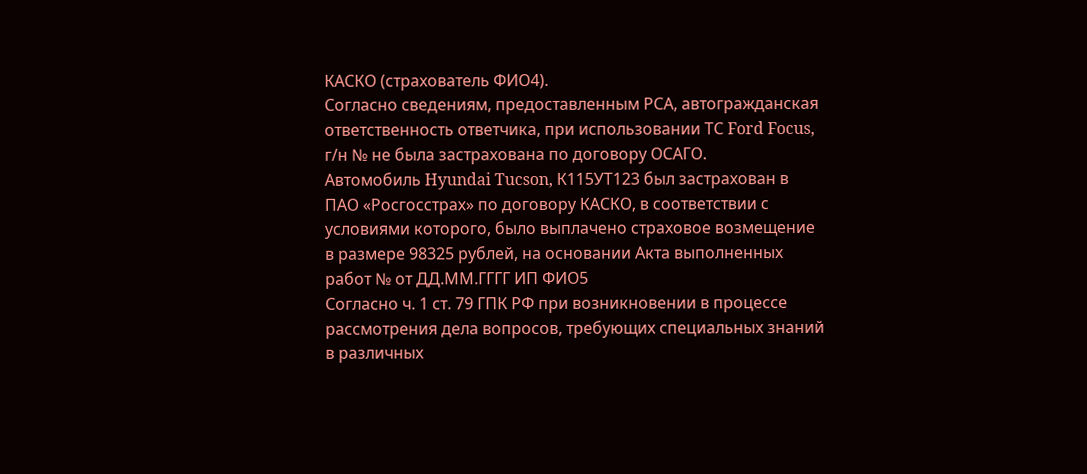КАСКО (страхователь ФИО4).
Согласно сведениям, предоставленным РСА, автогражданская ответственность ответчика, при использовании ТС Ford Focus, г/н № не была застрахована по договору ОСАГО.
Автомобиль Hyundai Tucson, К115УТ123 был застрахован в ПАО «Росгосстрах» по договору КАСКО, в соответствии с условиями которого, было выплачено страховое возмещение в размере 98325 рублей, на основании Акта выполненных работ № от ДД.ММ.ГГГГ ИП ФИО5
Согласно ч. 1 ст. 79 ГПК РФ при возникновении в процессе рассмотрения дела вопросов, требующих специальных знаний в различных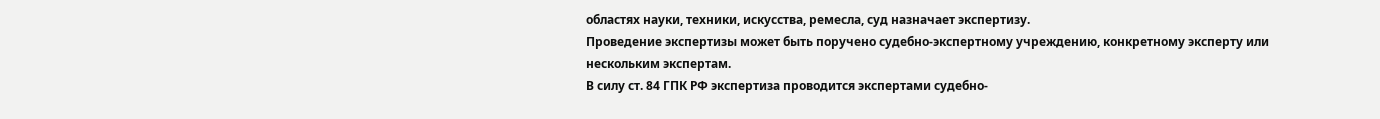областях науки, техники, искусства, ремесла, суд назначает экспертизу.
Проведение экспертизы может быть поручено судебно-экспертному учреждению, конкретному эксперту или нескольким экспертам.
В силу ст. 84 ГПК РФ экспертиза проводится экспертами судебно-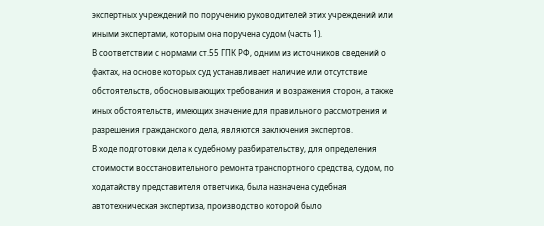экспертных учреждений по поручению руководителей этих учреждений или иными экспертами, которым она поручена судом (часть 1).
В соответствии с нормами ст.55 ГПК РФ, одним из источников сведений о фактах, на основе которых суд устанавливает наличие или отсутствие обстоятельств, обосновывающих требования и возражения сторон, а также иных обстоятельств, имеющих значение для правильного рассмотрения и разрешения гражданского дела, являются заключения экспертов.
В ходе подготовки дела к судебному разбирательству, для определения стоимости восстановительного ремонта транспортного средства, судом, по ходатайству представителя ответчика, была назначена судебная автотехническая экспертиза, производство которой было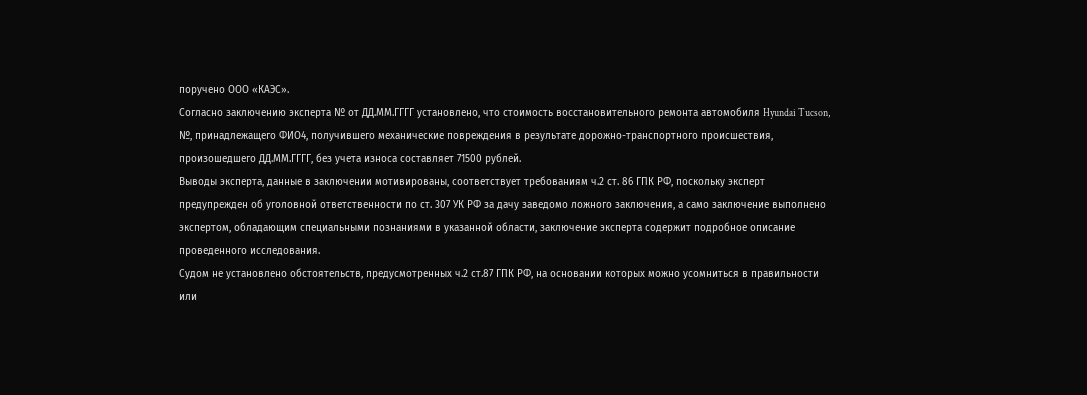поручено ООО «КАЭС».
Согласно заключению эксперта № от ДД.ММ.ГГГГ установлено, что стоимость восстановительного ремонта автомобиля Hyundai Tucson, №, принадлежащего ФИО4, получившего механические повреждения в результате дорожно-транспортного происшествия, произошедшего ДД.ММ.ГГГГ, без учета износа составляет 71500 рублей.
Выводы эксперта, данные в заключении мотивированы, соответствует требованиям ч.2 ст. 86 ГПК РФ, поскольку эксперт предупрежден об уголовной ответственности по ст. 307 УК РФ за дачу заведомо ложного заключения, а само заключение выполнено экспертом, обладающим специальными познаниями в указанной области, заключение эксперта содержит подробное описание проведенного исследования.
Судом не установлено обстоятельств, предусмотренных ч.2 ст.87 ГПК РФ, на основании которых можно усомниться в правильности или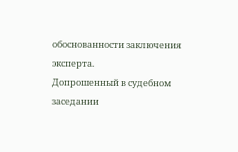обоснованности заключения эксперта.
Допрошенный в судебном заседании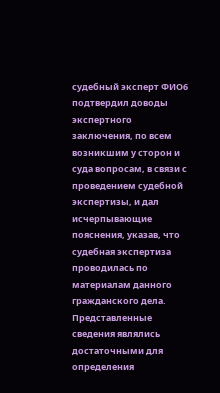судебный эксперт ФИО6 подтвердил доводы экспертного заключения, по всем возникшим у сторон и суда вопросам, в связи с проведением судебной экспертизы, и дал исчерпывающие пояснения, указав, что судебная экспертиза проводилась по материалам данного гражданского дела. Представленные сведения являлись достаточными для определения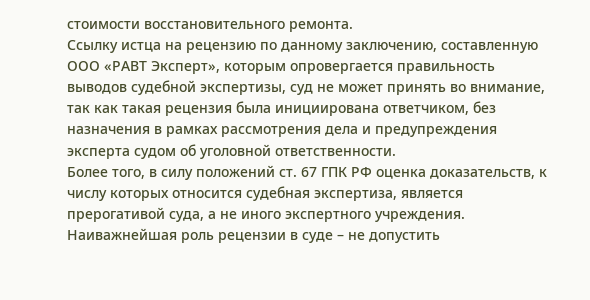стоимости восстановительного ремонта.
Ссылку истца на рецензию по данному заключению, составленную ООО «РАВТ Эксперт», которым опровергается правильность выводов судебной экспертизы, суд не может принять во внимание, так как такая рецензия была инициирована ответчиком, без назначения в рамках рассмотрения дела и предупреждения эксперта судом об уголовной ответственности.
Более того, в силу положений ст. 67 ГПК РФ оценка доказательств, к числу которых относится судебная экспертиза, является прерогативой суда, а не иного экспертного учреждения.
Наиважнейшая роль рецензии в суде – не допустить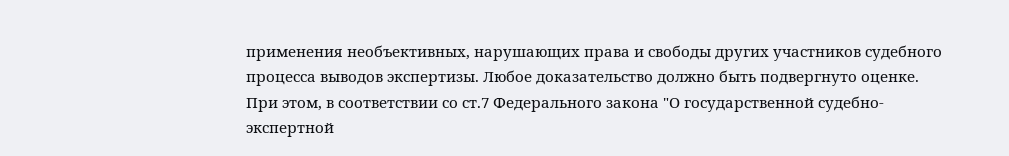применения необъективных, нарушающих права и свободы других участников судебного процесса выводов экспертизы. Любое доказательство должно быть подвергнуто оценке.
При этом, в соответствии со ст.7 Федерального закона "О государственной судебно-экспертной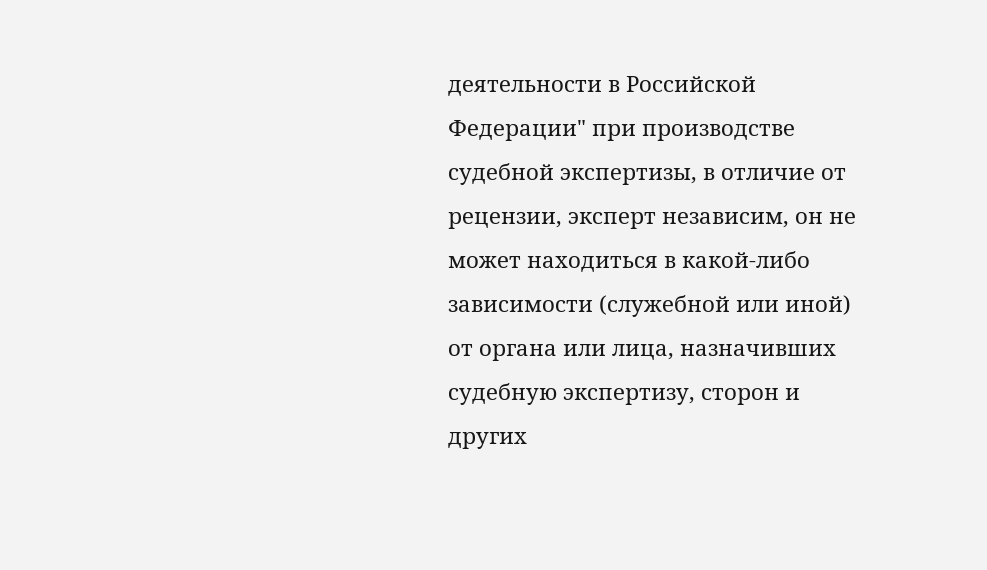деятельности в Российской Федерации" при производстве судебной экспертизы, в отличие от рецензии, эксперт независим, он не может находиться в какой-либо зависимости (служебной или иной) от органа или лица, назначивших судебную экспертизу, сторон и других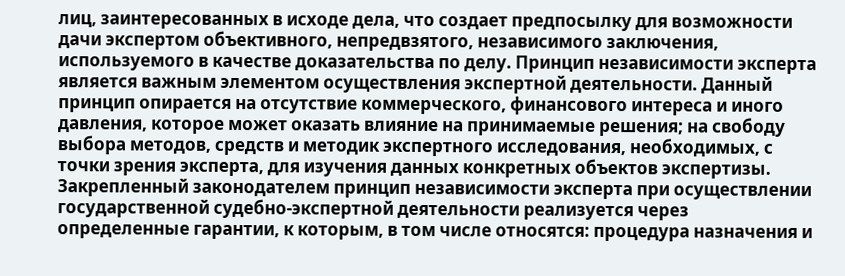лиц, заинтересованных в исходе дела, что создает предпосылку для возможности дачи экспертом объективного, непредвзятого, независимого заключения, используемого в качестве доказательства по делу. Принцип независимости эксперта является важным элементом осуществления экспертной деятельности. Данный принцип опирается на отсутствие коммерческого, финансового интереса и иного давления, которое может оказать влияние на принимаемые решения; на свободу выбора методов, средств и методик экспертного исследования, необходимых, с точки зрения эксперта, для изучения данных конкретных объектов экспертизы.
Закрепленный законодателем принцип независимости эксперта при осуществлении государственной судебно-экспертной деятельности реализуется через определенные гарантии, к которым, в том числе относятся: процедура назначения и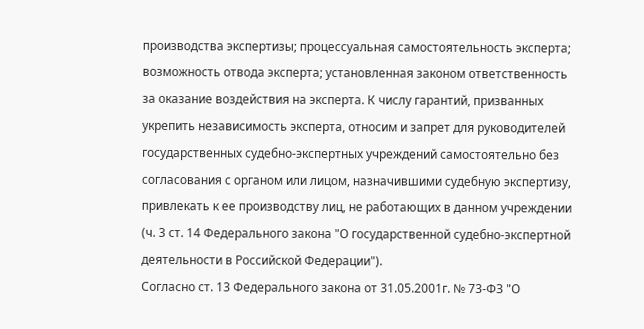производства экспертизы; процессуальная самостоятельность эксперта; возможность отвода эксперта; установленная законом ответственность за оказание воздействия на эксперта. К числу гарантий, призванных укрепить независимость эксперта, относим и запрет для руководителей государственных судебно-экспертных учреждений самостоятельно без согласования с органом или лицом, назначившими судебную экспертизу, привлекать к ее производству лиц, не работающих в данном учреждении (ч. 3 ст. 14 Федерального закона "О государственной судебно-экспертной деятельности в Российской Федерации").
Согласно ст. 13 Федерального закона от 31.05.2001г. № 73-ФЗ "О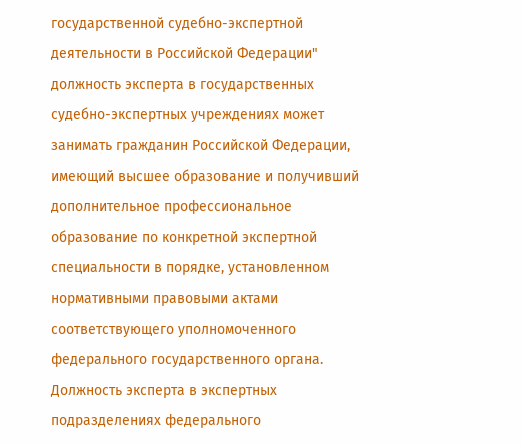государственной судебно-экспертной деятельности в Российской Федерации" должность эксперта в государственных судебно-экспертных учреждениях может занимать гражданин Российской Федерации, имеющий высшее образование и получивший дополнительное профессиональное образование по конкретной экспертной специальности в порядке, установленном нормативными правовыми актами соответствующего уполномоченного федерального государственного органа. Должность эксперта в экспертных подразделениях федерального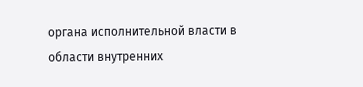органа исполнительной власти в области внутренних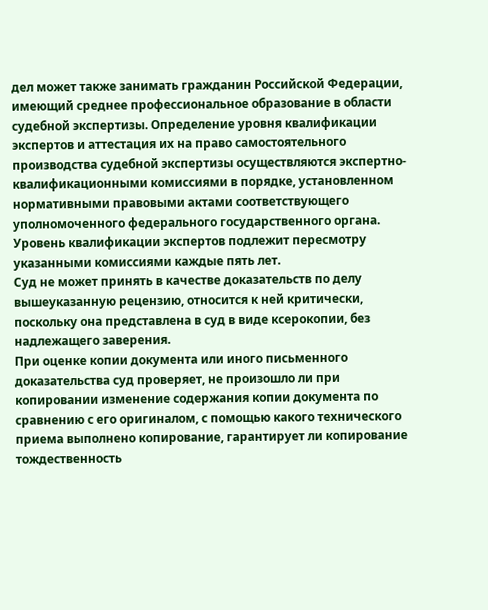дел может также занимать гражданин Российской Федерации, имеющий среднее профессиональное образование в области судебной экспертизы. Определение уровня квалификации экспертов и аттестация их на право самостоятельного производства судебной экспертизы осуществляются экспертно-квалификационными комиссиями в порядке, установленном нормативными правовыми актами соответствующего уполномоченного федерального государственного органа. Уровень квалификации экспертов подлежит пересмотру указанными комиссиями каждые пять лет.
Суд не может принять в качестве доказательств по делу вышеуказанную рецензию, относится к ней критически, поскольку она представлена в суд в виде ксерокопии, без надлежащего заверения.
При оценке копии документа или иного письменного доказательства суд проверяет, не произошло ли при копировании изменение содержания копии документа по сравнению с его оригиналом, с помощью какого технического приема выполнено копирование, гарантирует ли копирование тождественность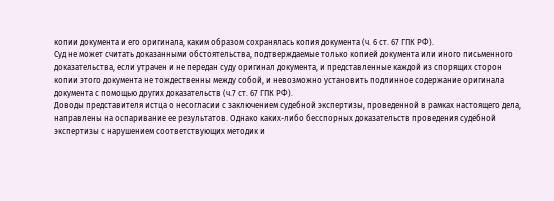копии документа и его оригинала, каким образом сохранялась копия документа (ч. 6 ст. 67 ГПК РФ).
Суд не может считать доказанными обстоятельства, подтверждаемые только копией документа или иного письменного доказательства, если утрачен и не передан суду оригинал документа, и представленные каждой из спорящих сторон копии этого документа не тождественны между собой, и невозможно установить подлинное содержание оригинала документа с помощью других доказательств (ч.7 ст. 67 ГПК РФ).
Доводы представителя истца о несогласии с заключением судебной экспертизы, проведенной в рамках настоящего дела, направлены на оспаривание ее результатов. Однако каких-либо бесспорных доказательств проведения судебной экспертизы с нарушением соответствующих методик и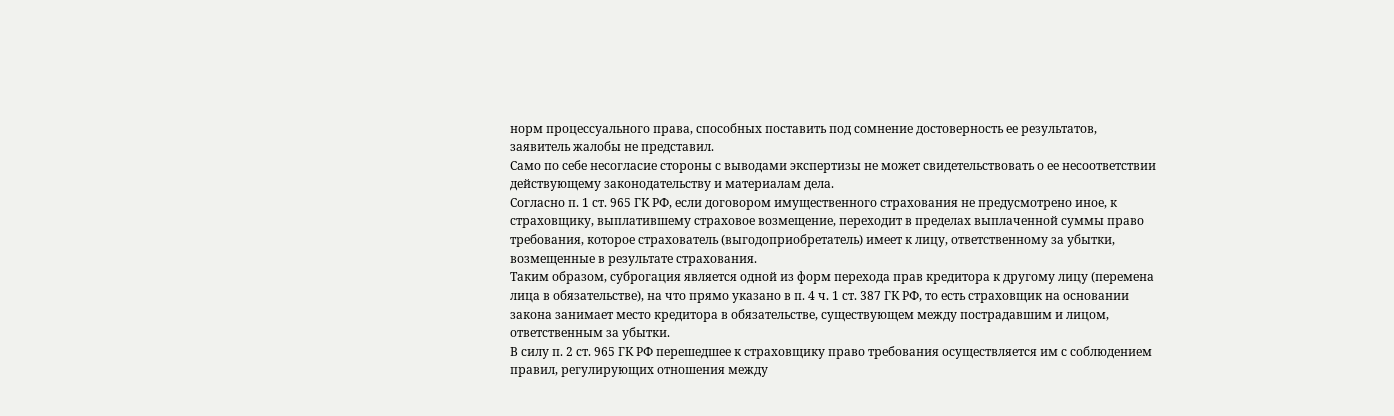норм процессуального права, способных поставить под сомнение достоверность ее результатов, заявитель жалобы не представил.
Само по себе несогласие стороны с выводами экспертизы не может свидетельствовать о ее несоответствии действующему законодательству и материалам дела.
Согласно п. 1 ст. 965 ГК РФ, если договором имущественного страхования не предусмотрено иное, к страховщику, выплатившему страховое возмещение, переходит в пределах выплаченной суммы право требования, которое страхователь (выгодоприобретатель) имеет к лицу, ответственному за убытки, возмещенные в результате страхования.
Таким образом, суброгация является одной из форм перехода прав кредитора к другому лицу (перемена лица в обязательстве), на что прямо указано в п. 4 ч. 1 ст. 387 ГК РФ, то есть страховщик на основании закона занимает место кредитора в обязательстве, существующем между пострадавшим и лицом, ответственным за убытки.
В силу п. 2 ст. 965 ГК РФ перешедшее к страховщику право требования осуществляется им с соблюдением правил, регулирующих отношения между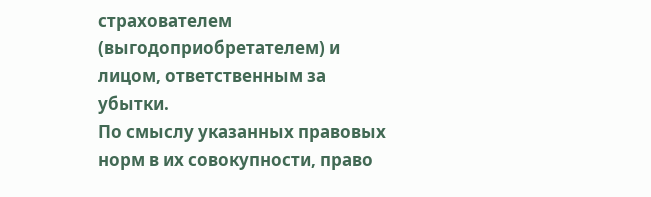страхователем (выгодоприобретателем) и лицом, ответственным за убытки.
По смыслу указанных правовых норм в их совокупности, право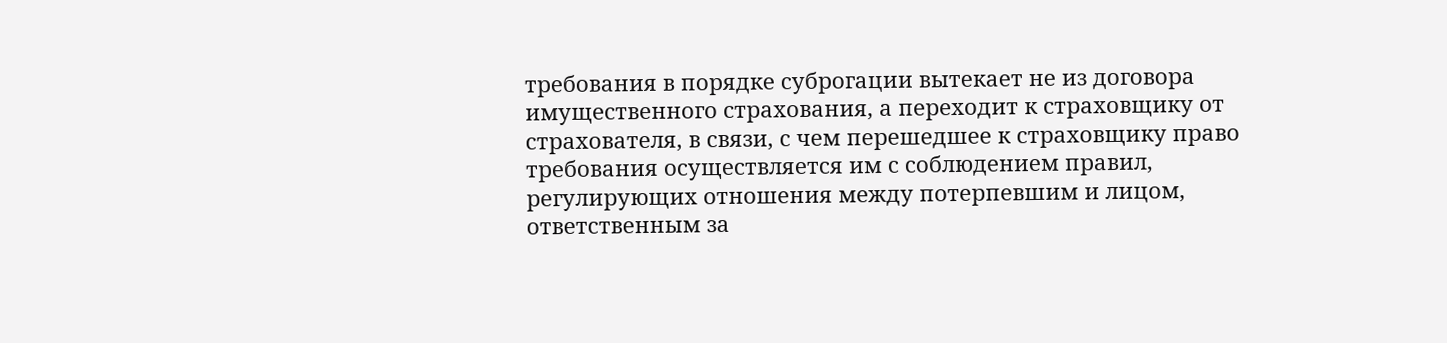требования в порядке суброгации вытекает не из договора имущественного страхования, а переходит к страховщику от страхователя, в связи, с чем перешедшее к страховщику право требования осуществляется им с соблюдением правил, регулирующих отношения между потерпевшим и лицом, ответственным за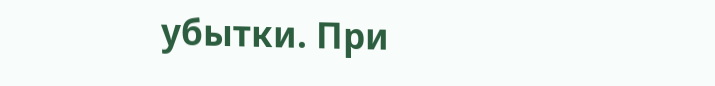убытки. При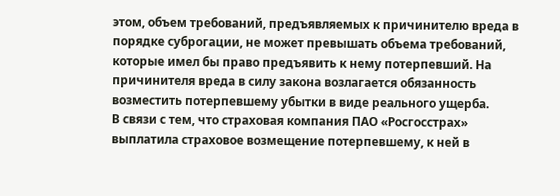этом, объем требований, предъявляемых к причинителю вреда в порядке суброгации, не может превышать объема требований, которые имел бы право предъявить к нему потерпевший. На причинителя вреда в силу закона возлагается обязанность возместить потерпевшему убытки в виде реального ущерба.
В связи с тем, что страховая компания ПАО «Росгосстрах» выплатила страховое возмещение потерпевшему, к ней в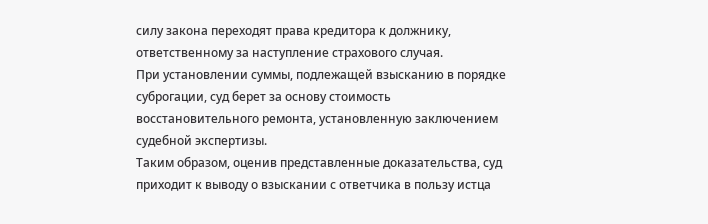силу закона переходят права кредитора к должнику, ответственному за наступление страхового случая.
При установлении суммы, подлежащей взысканию в порядке суброгации, суд берет за основу стоимость восстановительного ремонта, установленную заключением судебной экспертизы.
Таким образом, оценив представленные доказательства, суд приходит к выводу о взыскании с ответчика в пользу истца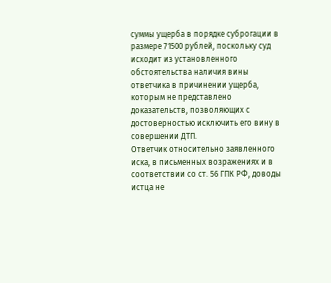суммы ущерба в порядке суброгации в размере 71500 рублей, поскольку суд исходит из установленного обстоятельства наличия вины ответчика в причинении ущерба, которым не представлено доказательств, позволяющих с достоверностью исключить его вину в совершении ДТП.
Ответчик относительно заявленного иска, в письменных возражениях и в соответствии со ст. 56 ГПК РФ, доводы истца не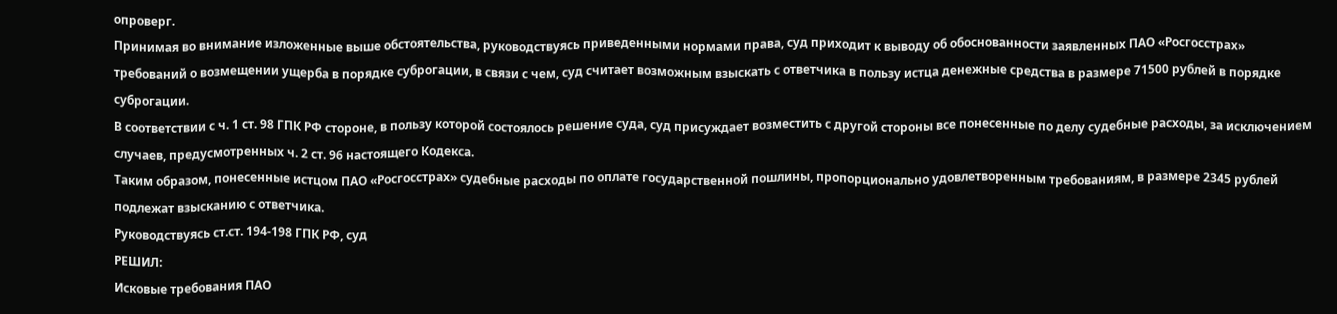опроверг.
Принимая во внимание изложенные выше обстоятельства, руководствуясь приведенными нормами права, суд приходит к выводу об обоснованности заявленных ПАО «Росгосстрах» требований о возмещении ущерба в порядке суброгации, в связи с чем, суд считает возможным взыскать с ответчика в пользу истца денежные средства в размере 71500 рублей в порядке суброгации.
В соответствии с ч. 1 ст. 98 ГПК РФ стороне, в пользу которой состоялось решение суда, суд присуждает возместить с другой стороны все понесенные по делу судебные расходы, за исключением случаев, предусмотренных ч. 2 ст. 96 настоящего Кодекса.
Таким образом, понесенные истцом ПАО «Росгосстрах» судебные расходы по оплате государственной пошлины, пропорционально удовлетворенным требованиям, в размере 2345 рублей подлежат взысканию с ответчика.
Руководствуясь ст.ст. 194-198 ГПК РФ, суд
РЕШИЛ:
Исковые требования ПАО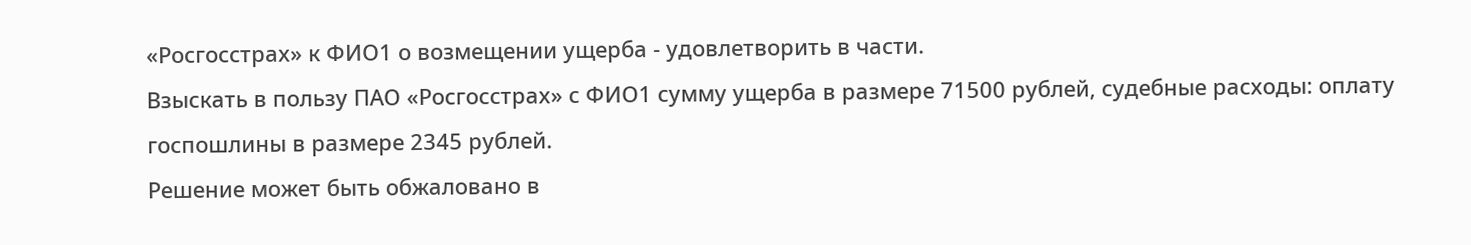«Росгосстрах» к ФИО1 о возмещении ущерба - удовлетворить в части.
Взыскать в пользу ПАО «Росгосстрах» с ФИО1 сумму ущерба в размере 71500 рублей, судебные расходы: оплату госпошлины в размере 2345 рублей.
Решение может быть обжаловано в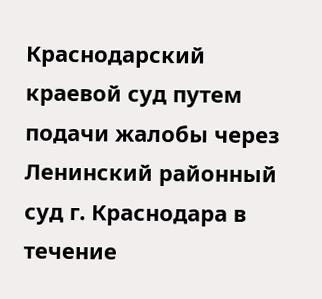Краснодарский краевой суд путем подачи жалобы через Ленинский районный суд г. Краснодара в течение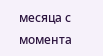месяца с момента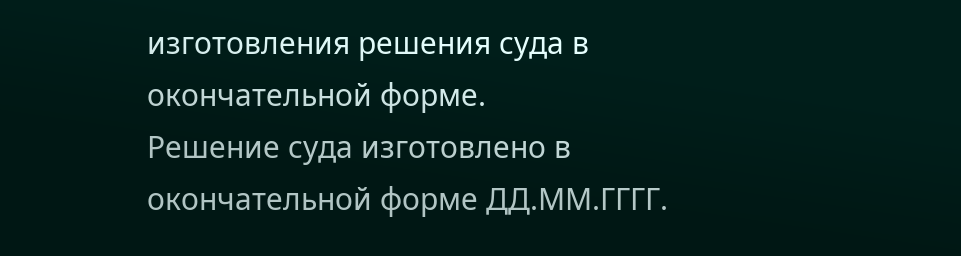изготовления решения суда в окончательной форме.
Решение суда изготовлено в окончательной форме ДД.ММ.ГГГГ.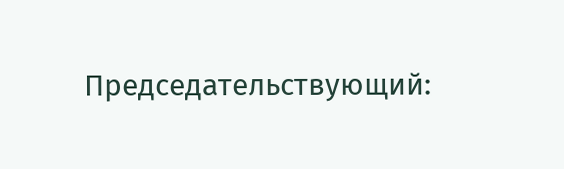Председательствующий: